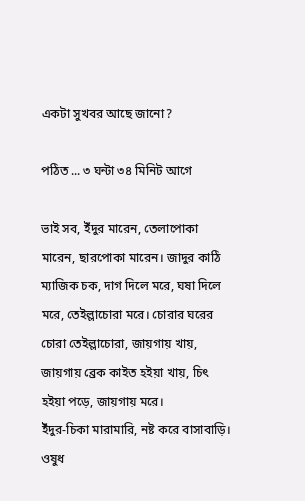একটা সুখবর আছে জানো?

পঠিত ... ৩ ঘন্টা ৩৪ মিনিট আগে

ভাই সব, ইঁদুর মারেন, তেলাপোকা মারেন, ছারপোকা মারেন। জাদুর কাঠি ম্যাজিক চক, দাগ দিলে মরে, ঘষা দিলে মরে, তেইল্লাচোরা মরে। চোরার ঘরের চোরা তেইল্লাচোরা, জায়গায় খায়, জায়গায় ব্রেক কাইত হইয়া খায়, চিৎ হইয়া পড়ে, জায়গায় মরে।
ইঁদুর-চিকা মারামারি, নষ্ট করে বাসাবাড়ি। ওষুধ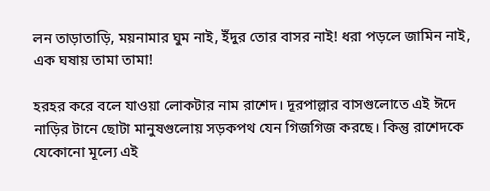লন তাড়াতাড়ি, ময়নামার ঘুম নাই, ইঁদুর তোর বাসর নাই! ধরা পড়লে জামিন নাই, এক ঘষায় তামা তামা!

হরহর করে বলে যাওয়া লোকটার নাম রাশেদ। দূরপাল্লার বাসগুলোতে এই ঈদে নাড়ির টানে ছোটা মানুষগুলোয় সড়কপথ যেন গিজগিজ করছে। কিন্তু রাশেদকে যেকোনো মূল্যে এই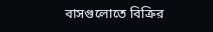বাসগুলোতে বিক্রির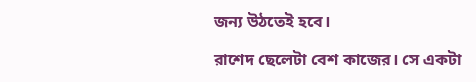জন্য উঠতেই হবে।

রাশেদ ছেলেটা বেশ কাজের। সে একটা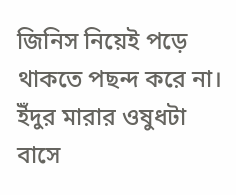জিনিস নিয়েই পড়ে থাকতে পছন্দ করে না। ইঁদুর মারার ওষুধটা বাসে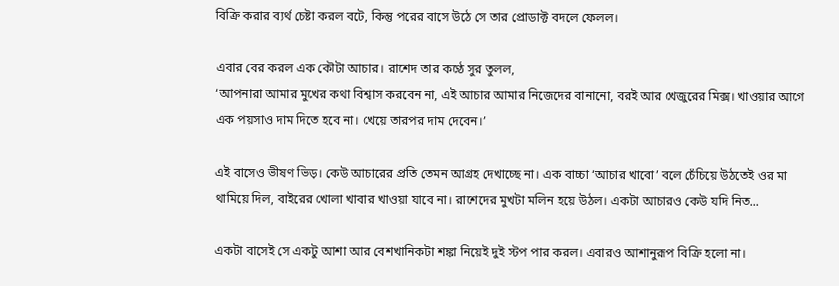বিক্রি করার ব্যর্থ চেষ্টা করল বটে, কিন্তু পরের বাসে উঠে সে তার প্রোডাক্ট বদলে ফেলল।

এবার বের করল এক কৌটা আচার। রাশেদ তার কণ্ঠে সুর তুলল,
‘আপনারা আমার মুখের কথা বিশ্বাস করবেন না, এই আচার আমার নিজেদের বানানো, বরই আর খেজুরের মিক্স। খাওয়ার আগে এক পয়সাও দাম দিতে হবে না। খেয়ে তারপর দাম দেবেন।’

এই বাসেও ভীষণ ভিড়। কেউ আচারের প্রতি তেমন আগ্রহ দেখাচ্ছে না। এক বাচ্চা ‘আচার খাবো’ বলে চেঁচিয়ে উঠতেই ওর মা থামিয়ে দিল, বাইরের খোলা খাবার খাওয়া যাবে না। রাশেদের মুখটা মলিন হয়ে উঠল। একটা আচারও কেউ যদি নিত...

একটা বাসেই সে একটু আশা আর বেশখানিকটা শঙ্কা নিয়েই দুই স্টপ পার করল। এবারও আশানুরূপ বিক্রি হলো না।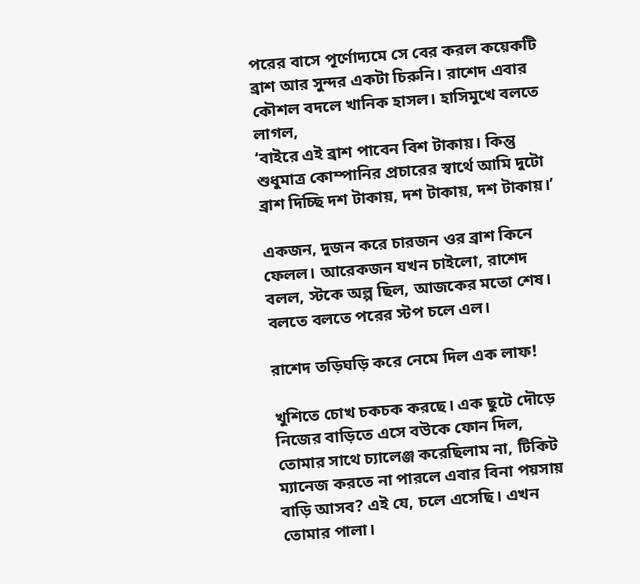পরের বাসে পূর্ণোদ্যমে সে বের করল কয়েকটি ব্রাশ আর সুন্দর একটা চিরুনি। রাশেদ এবার কৌশল বদলে খানিক হাসল। হাসিমুখে বলতে লাগল,
‘বাইরে এই ব্রাশ পাবেন বিশ টাকায়। কিন্তু শুধুমাত্র কোম্পানির প্রচারের স্বার্থে আমি দুটো ব্রাশ দিচ্ছি দশ টাকায়, দশ টাকায়, দশ টাকায়।’

একজন, দুজন করে চারজন ওর ব্রাশ কিনে ফেলল। আরেকজন যখন চাইলো, রাশেদ বলল, স্টকে অল্প ছিল, আজকের মতো শেষ। বলতে বলতে পরের স্টপ চলে এল।

রাশেদ তড়িঘড়ি করে নেমে দিল এক লাফ!

খুশিতে চোখ চকচক করছে। এক ছুটে দৌড়ে নিজের বাড়িতে এসে বউকে ফোন দিল,
তোমার সাথে চ্যালেঞ্জ করেছিলাম না, টিকিট ম্যানেজ করতে না পারলে এবার বিনা পয়সায় বাড়ি আসব? এই যে, চলে এসেছি। এখন তোমার পালা।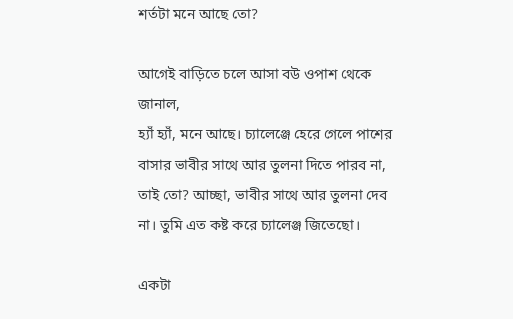শর্তটা মনে আছে তো?

আগেই বাড়িতে চলে আসা বউ ওপাশ থেকে জানাল,
হ্যাঁ হ্যাঁ, মনে আছে। চ্যালেঞ্জে হেরে গেলে পাশের বাসার ভাবীর সাথে আর তুলনা দিতে পারব না, তাই তো? আচ্ছা, ভাবীর সাথে আর তুলনা দেব না। তুমি এত কষ্ট করে চ্যালেঞ্জ জিতেছো।

একটা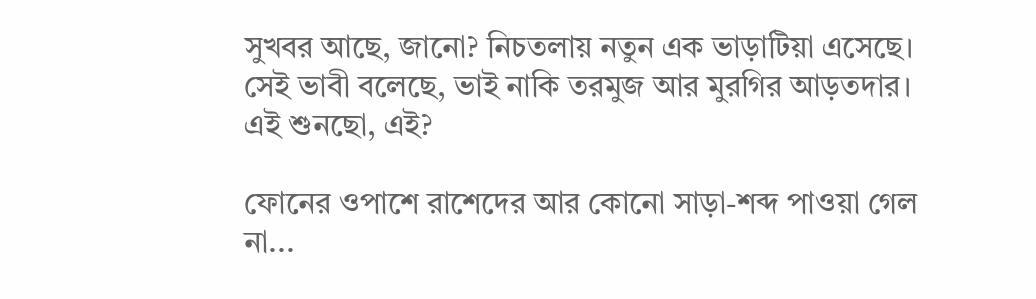সুখবর আছে, জানো? নিচতলায় নতুন এক ভাড়াটিয়া এসেছে। সেই ভাবী বলেছে, ভাই নাকি তরমুজ আর মুরগির আড়তদার। এই শুনছো, এই?

ফোনের ওপাশে রাশেদের আর কোনো সাড়া-শব্দ পাওয়া গেল না...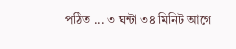পঠিত ... ৩ ঘন্টা ৩৪ মিনিট আগে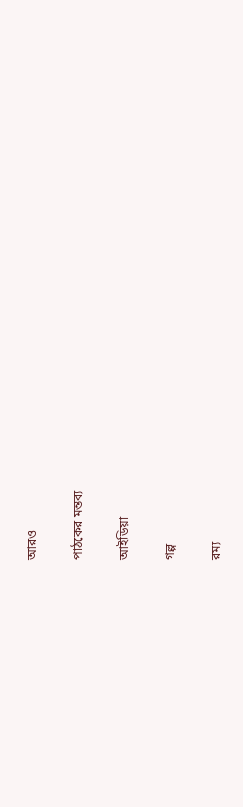আরও

পাঠকের মন্তব্য

আইডিয়া

গল্প

রম্য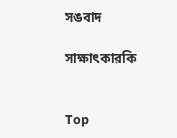সঙবাদ

সাক্ষাৎকারকি


Top